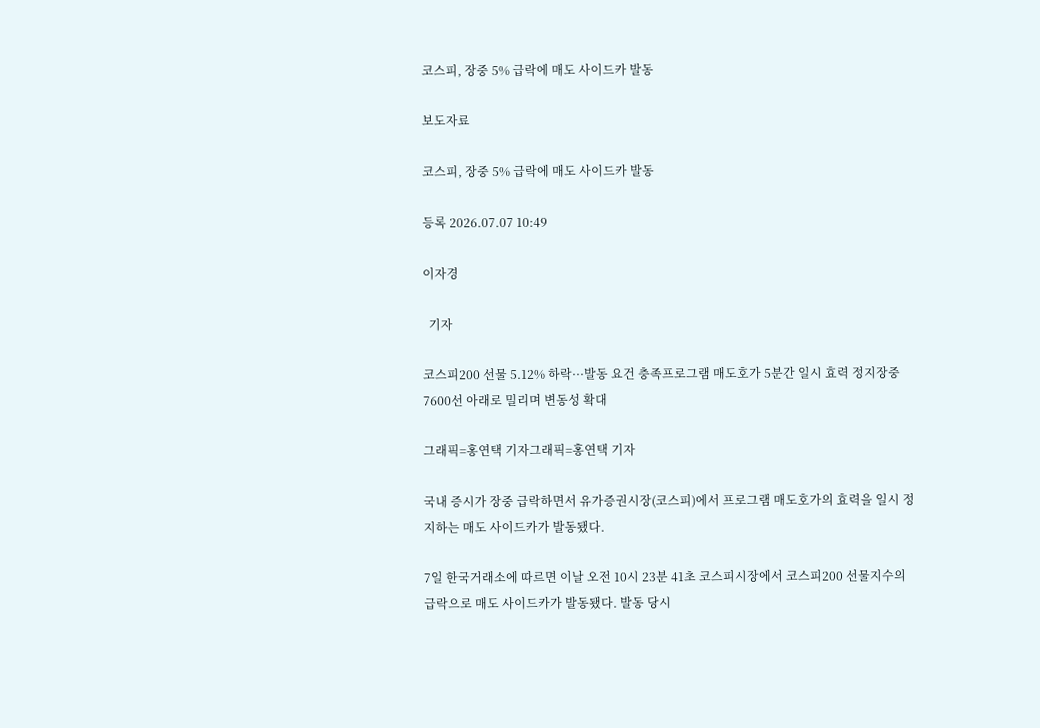코스피, 장중 5% 급락에 매도 사이드카 발동

보도자료

코스피, 장중 5% 급락에 매도 사이드카 발동

등록 2026.07.07 10:49

이자경

  기자

코스피200 선물 5.12% 하락···발동 요건 충족프로그램 매도호가 5분간 일시 효력 정지장중 7600선 아래로 밀리며 변동성 확대

그래픽=홍연택 기자그래픽=홍연택 기자

국내 증시가 장중 급락하면서 유가증권시장(코스피)에서 프로그램 매도호가의 효력을 일시 정지하는 매도 사이드카가 발동됐다.

7일 한국거래소에 따르면 이날 오전 10시 23분 41초 코스피시장에서 코스피200 선물지수의 급락으로 매도 사이드카가 발동됐다. 발동 당시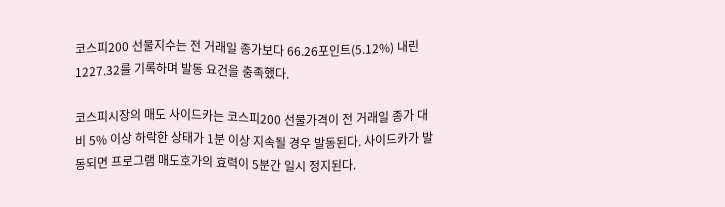코스피200 선물지수는 전 거래일 종가보다 66.26포인트(5.12%) 내린 1227.32를 기록하며 발동 요건을 충족했다.

코스피시장의 매도 사이드카는 코스피200 선물가격이 전 거래일 종가 대비 5% 이상 하락한 상태가 1분 이상 지속될 경우 발동된다. 사이드카가 발동되면 프로그램 매도호가의 효력이 5분간 일시 정지된다.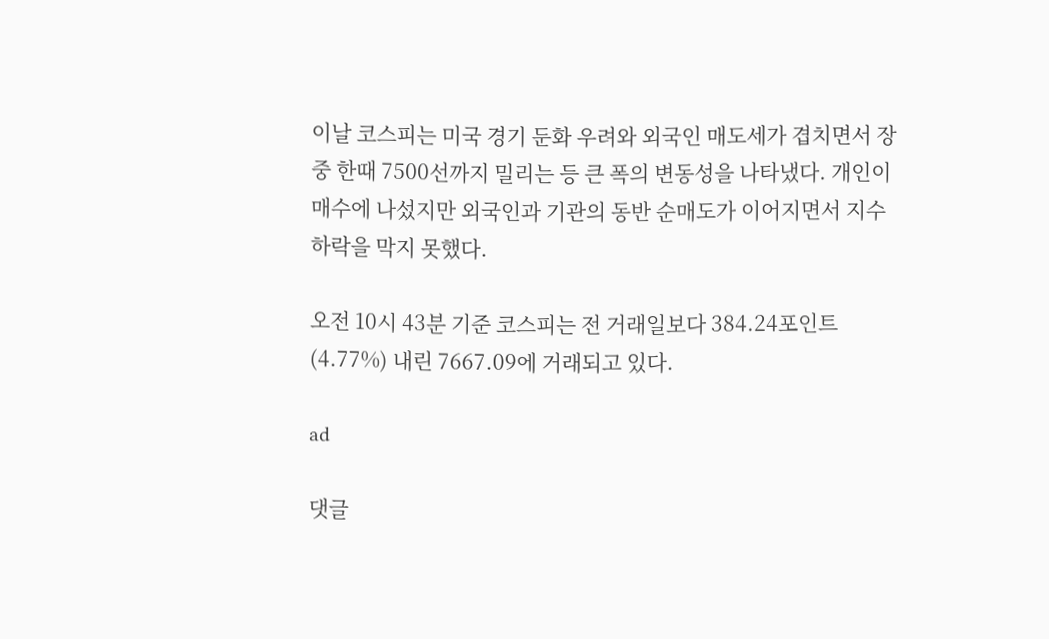이날 코스피는 미국 경기 둔화 우려와 외국인 매도세가 겹치면서 장중 한때 7500선까지 밀리는 등 큰 폭의 변동성을 나타냈다. 개인이 매수에 나섰지만 외국인과 기관의 동반 순매도가 이어지면서 지수 하락을 막지 못했다.

오전 10시 43분 기준 코스피는 전 거래일보다 384.24포인트(4.77%) 내린 7667.09에 거래되고 있다.

ad

댓글